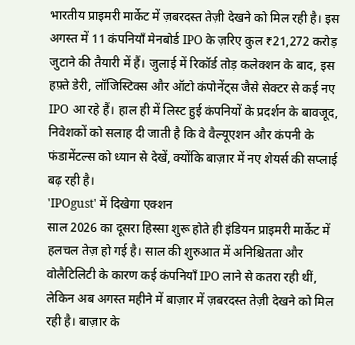भारतीय प्राइमरी मार्केट में ज़बरदस्त तेज़ी देखने को मिल रही है। इस अगस्त में 11 कंपनियाँ मेनबोर्ड IPO के ज़रिए कुल ₹21,272 करोड़ जुटाने की तैयारी में हैं। जुलाई में रिकॉर्ड तोड़ कलेक्शन के बाद, इस हफ़्ते डेरी, लॉजिस्टिक्स और ऑटो कंपोनेंट्स जैसे सेक्टर से कई नए IPO आ रहे हैं। हाल ही में लिस्ट हुई कंपनियों के प्रदर्शन के बावजूद, निवेशकों को सलाह दी जाती है कि वे वैल्यूएशन और कंपनी के फंडामेंटल्स को ध्यान से देखें, क्योंकि बाज़ार में नए शेयर्स की सप्लाई बढ़ रही है।
'IPOgust' में दिखेगा एक्शन
साल 2026 का दूसरा हिस्सा शुरू होते ही इंडियन प्राइमरी मार्केट में हलचल तेज़ हो गई है। साल की शुरुआत में अनिश्चितता और वोलैटिलिटी के कारण कई कंपनियाँ IPO लाने से कतरा रही थीं, लेकिन अब अगस्त महीने में बाज़ार में ज़बरदस्त तेज़ी देखने को मिल रही है। बाज़ार के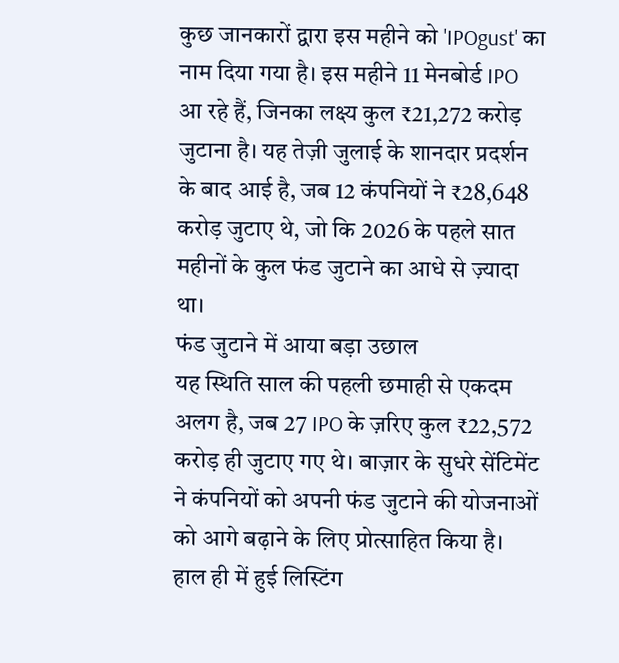कुछ जानकारों द्वारा इस महीने को 'IPOgust' का नाम दिया गया है। इस महीने 11 मेनबोर्ड IPO आ रहे हैं, जिनका लक्ष्य कुल ₹21,272 करोड़ जुटाना है। यह तेज़ी जुलाई के शानदार प्रदर्शन के बाद आई है, जब 12 कंपनियों ने ₹28,648 करोड़ जुटाए थे, जो कि 2026 के पहले सात महीनों के कुल फंड जुटाने का आधे से ज़्यादा था।
फंड जुटाने में आया बड़ा उछाल
यह स्थिति साल की पहली छमाही से एकदम अलग है, जब 27 IPO के ज़रिए कुल ₹22,572 करोड़ ही जुटाए गए थे। बाज़ार के सुधरे सेंटिमेंट ने कंपनियों को अपनी फंड जुटाने की योजनाओं को आगे बढ़ाने के लिए प्रोत्साहित किया है। हाल ही में हुई लिस्टिंग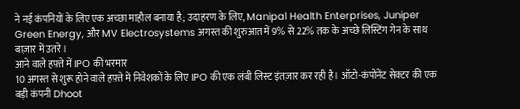ने नई कंपनियों के लिए एक अच्छा माहौल बनाया है; उदाहरण के लिए, Manipal Health Enterprises, Juniper Green Energy, और MV Electrosystems अगस्त की शुरुआत में 9% से 22% तक के अच्छे लिस्टिंग गेन के साथ बाज़ार में उतरे।
आने वाले हफ़्ते में IPO की भरमार
10 अगस्त से शुरू होने वाले हफ़्ते में निवेशकों के लिए IPO की एक लंबी लिस्ट इंतज़ार कर रही है। ऑटो-कंपोनेंट सेक्टर की एक बड़ी कंपनी Dhoot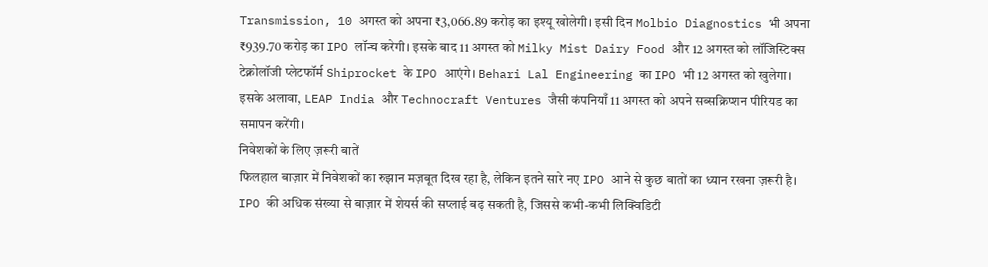Transmission, 10 अगस्त को अपना ₹3,066.89 करोड़ का इश्यू खोलेगी। इसी दिन Molbio Diagnostics भी अपना ₹939.70 करोड़ का IPO लॉन्च करेगी। इसके बाद 11 अगस्त को Milky Mist Dairy Food और 12 अगस्त को लॉजिस्टिक्स टेक्नोलॉजी प्लेटफॉर्म Shiprocket के IPO आएंगे। Behari Lal Engineering का IPO भी 12 अगस्त को खुलेगा। इसके अलावा, LEAP India और Technocraft Ventures जैसी कंपनियाँ 11 अगस्त को अपने सब्सक्रिप्शन पीरियड का समापन करेंगी।
निवेशकों के लिए ज़रूरी बातें
फिलहाल बाज़ार में निवेशकों का रुझान मज़बूत दिख रहा है, लेकिन इतने सारे नए IPO आने से कुछ बातों का ध्यान रखना ज़रूरी है। IPO की अधिक संख्या से बाज़ार में शेयर्स की सप्लाई बढ़ सकती है, जिससे कभी-कभी लिक्विडिटी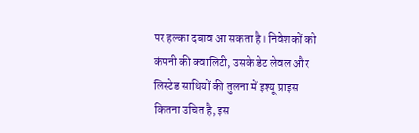पर हल्का दबाव आ सकता है। निवेशकों को कंपनी की क्वालिटी, उसके डेट लेवल और लिस्टेड साथियों की तुलना में इश्यू प्राइस कितना उचित है, इस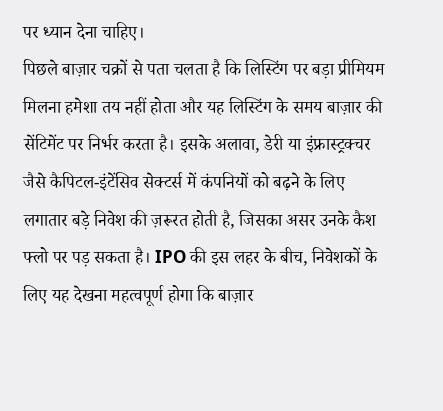पर ध्यान देना चाहिए।
पिछले बाज़ार चक्रों से पता चलता है कि लिस्टिंग पर बड़ा प्रीमियम मिलना हमेशा तय नहीं होता और यह लिस्टिंग के समय बाज़ार की सेंटिमेंट पर निर्भर करता है। इसके अलावा, डेरी या इंफ्रास्ट्रक्चर जैसे कैपिटल-इंटेंसिव सेक्टर्स में कंपनियों को बढ़ने के लिए लगातार बड़े निवेश की ज़रूरत होती है, जिसका असर उनके कैश फ्लो पर पड़ सकता है। IPO की इस लहर के बीच, निवेशकों के लिए यह देखना महत्वपूर्ण होगा कि बाज़ार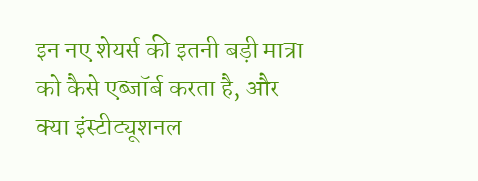इन नए शेयर्स की इतनी बड़ी मात्रा को कैसे एब्जॉर्ब करता है, और क्या इंस्टीट्यूशनल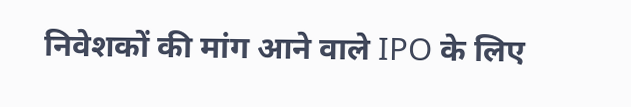निवेशकों की मांग आने वाले IPO के लिए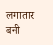लगातार बनी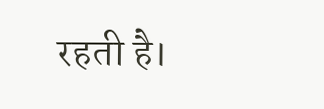रहती है।